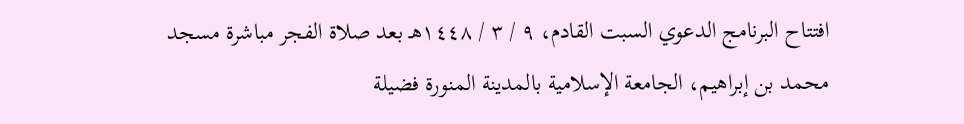افتتاح البرنامج الدعوي السبت القادم، ٩ / ٣ / ١٤٤٨هـ بعد صلاة الفجر مباشرة مسجد محمد بن إبراهيم، الجامعة الإسلامية بالمدينة المنورة فضيلة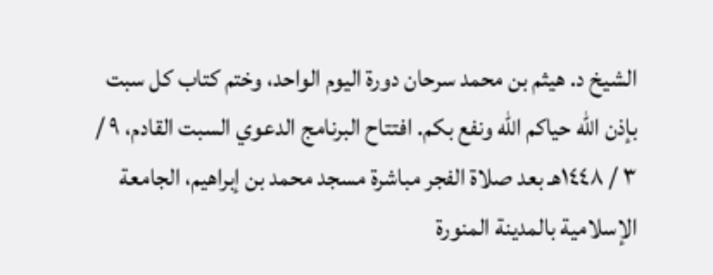الشيخ د. هيثم بن محمد سرحان دورة اليوم الواحد، وختم كتاب كل سبت بإذن الله حياكم الله ونفع بكم. افتتاح البرنامج الدعوي السبت القادم، ٩ / ٣ / ١٤٤٨هـ بعد صلاة الفجر مباشرة مسجد محمد بن إبراهيم، الجامعة الإسلامية بالمدينة المنورة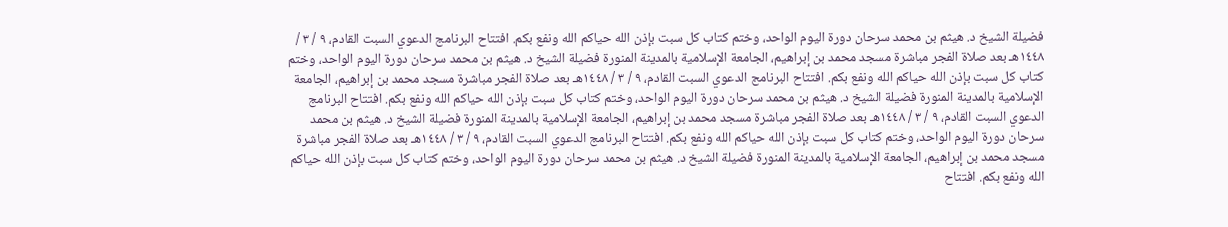فضيلة الشيخ د. هيثم بن محمد سرحان دورة اليوم الواحد، وختم كتاب كل سبت بإذن الله حياكم الله ونفع بكم. افتتاح البرنامج الدعوي السبت القادم، ٩ / ٣ / ١٤٤٨هـ بعد صلاة الفجر مباشرة مسجد محمد بن إبراهيم، الجامعة الإسلامية بالمدينة المنورة فضيلة الشيخ د. هيثم بن محمد سرحان دورة اليوم الواحد، وختم كتاب كل سبت بإذن الله حياكم الله ونفع بكم. افتتاح البرنامج الدعوي السبت القادم، ٩ / ٣ / ١٤٤٨هـ بعد صلاة الفجر مباشرة مسجد محمد بن إبراهيم، الجامعة الإسلامية بالمدينة المنورة فضيلة الشيخ د. هيثم بن محمد سرحان دورة اليوم الواحد، وختم كتاب كل سبت بإذن الله حياكم الله ونفع بكم. افتتاح البرنامج الدعوي السبت القادم، ٩ / ٣ / ١٤٤٨هـ بعد صلاة الفجر مباشرة مسجد محمد بن إبراهيم، الجامعة الإسلامية بالمدينة المنورة فضيلة الشيخ د. هيثم بن محمد سرحان دورة اليوم الواحد، وختم كتاب كل سبت بإذن الله حياكم الله ونفع بكم. افتتاح البرنامج الدعوي السبت القادم، ٩ / ٣ / ١٤٤٨هـ بعد صلاة الفجر مباشرة مسجد محمد بن إبراهيم، الجامعة الإسلامية بالمدينة المنورة فضيلة الشيخ د. هيثم بن محمد سرحان دورة اليوم الواحد، وختم كتاب كل سبت بإذن الله حياكم الله ونفع بكم. افتتاح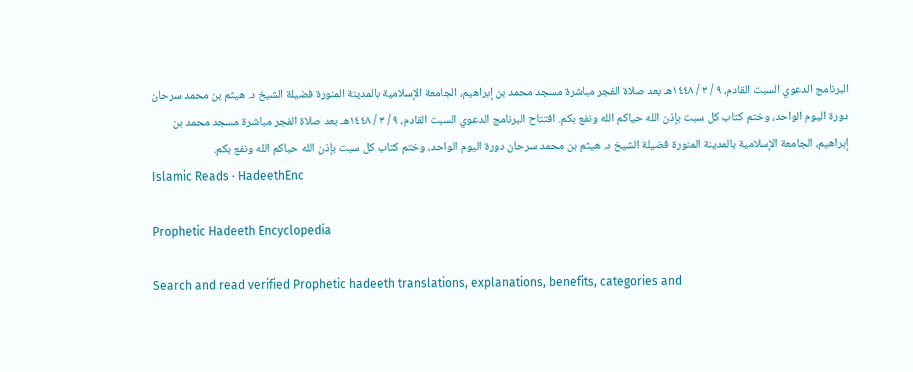البرنامج الدعوي السبت القادم، ٩ / ٣ / ١٤٤٨هـ بعد صلاة الفجر مباشرة مسجد محمد بن إبراهيم، الجامعة الإسلامية بالمدينة المنورة فضيلة الشيخ د. هيثم بن محمد سرحان دورة اليوم الواحد، وختم كتاب كل سبت بإذن الله حياكم الله ونفع بكم. افتتاح البرنامج الدعوي السبت القادم، ٩ / ٣ / ١٤٤٨هـ بعد صلاة الفجر مباشرة مسجد محمد بن إبراهيم، الجامعة الإسلامية بالمدينة المنورة فضيلة الشيخ د. هيثم بن محمد سرحان دورة اليوم الواحد، وختم كتاب كل سبت بإذن الله حياكم الله ونفع بكم.
Islamic Reads · HadeethEnc

Prophetic Hadeeth Encyclopedia

Search and read verified Prophetic hadeeth translations, explanations, benefits, categories and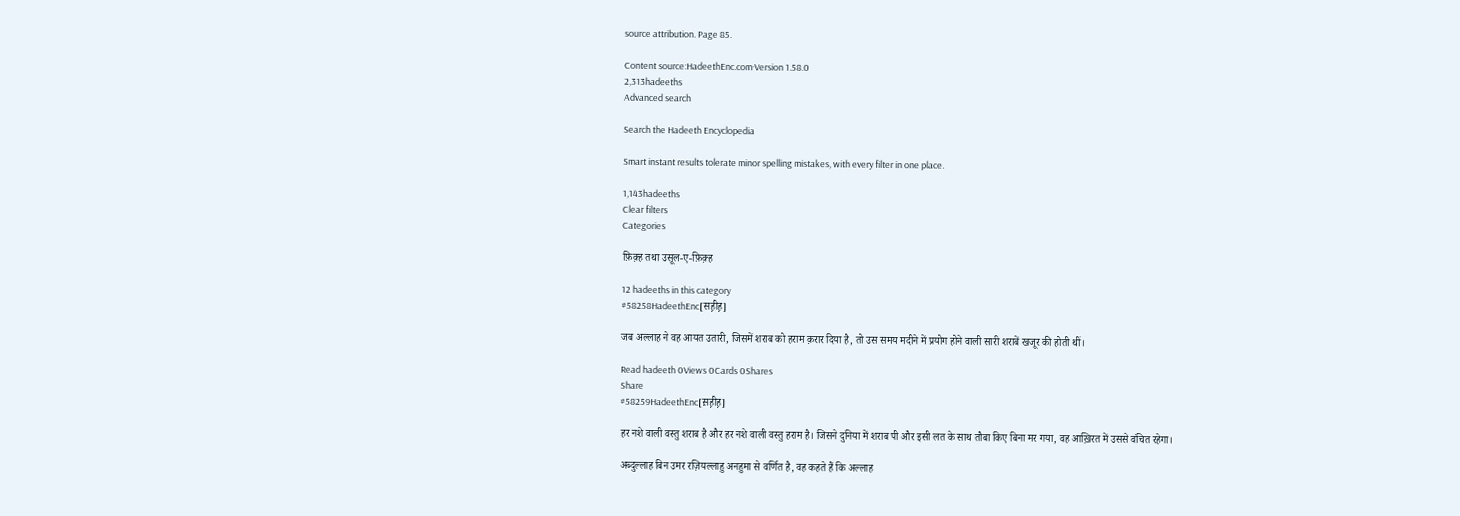source attribution. Page 85.

Content source:HadeethEnc.com·Version 1.58.0
2,313hadeeths
Advanced search

Search the Hadeeth Encyclopedia

Smart instant results tolerate minor spelling mistakes, with every filter in one place.

1,143hadeeths
Clear filters
Categories

फ़िक़्ह तथा उसूल-ए-फ़िक़्ह

12 hadeeths in this category
#58258HadeethEnc[सह़ीह़]

जब अल्लाह ने वह आयत उतारी, जिसमें शराब को हराम क़रार दिया है, तो उस समय मदीने में प्रयोग होने वाली सारी शराबें खजूर की होती थीं।

Read hadeeth 0Views 0Cards 0Shares
Share
#58259HadeethEnc[स़ह़ीह़]

हर नशे वाली वस्तु शराब है और हर नशे वाली वस्तु हराम है। जिसने दुनिया में शराब पी और इसी लत के साथ तौबा किए बिना मर गया, वह आख़िरत में उससे वंचित रहेगा।

अब्दुल्लाह बिन उमर रज़ियल्लाहु अनहुमा से वर्णित है, वह कहते हैं कि अल्लाह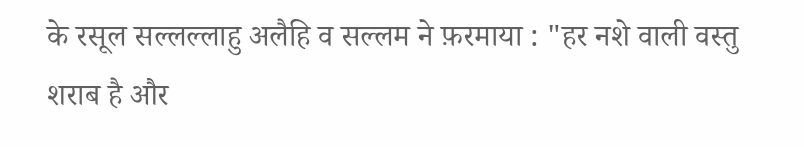के रसूल सल्लल्लाहु अलैहि व सल्लम ने फ़रमाया : "हर नशे वाली वस्तु शराब है और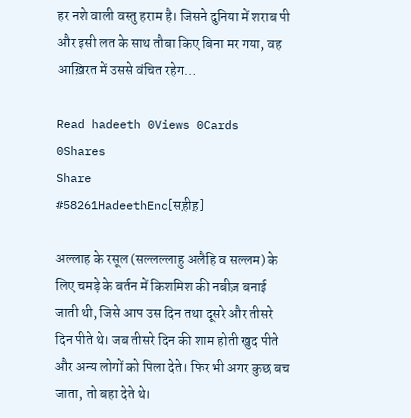हर नशे वाली वस्तु हराम है। जिसने दुनिया में शराब पी और इसी लत के साथ तौबा किए बिना मर गया, वह आख़िरत में उससे वंचित रहेग…

Read hadeeth 0Views 0Cards 0Shares
Share
#58261HadeethEnc[सह़ीह़]

अल्लाह के रसूल (सल्लल्लाहु अलैहि व सल्लम) के लिए चमड़े के बर्तन में किशमिश की नबीज़ बनाई जाती थी, जिसे आप उस दिन तथा दूसरे और तीसरे दिन पीते थे। जब तीसरे दिन की शाम होती खुद पीते और अन्य लोगों को पिला देते। फिर भी अगर कुछ बच जाता, तो बहा देते थे।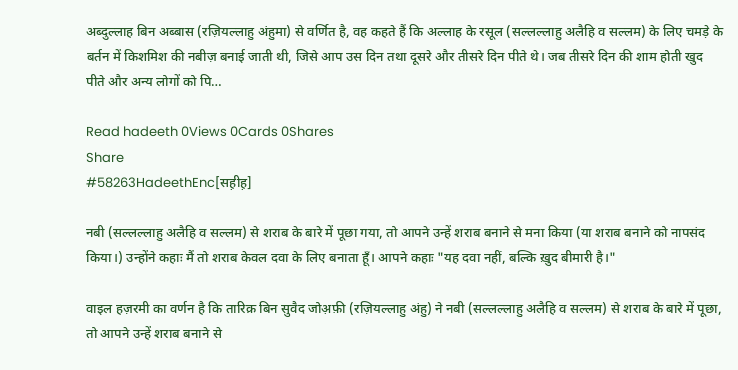अब्दुल्लाह बिन अब्बास (रज़ियल्लाहु अंहुमा) से वर्णित है, वह कहते हैं कि अल्लाह के रसूल (सल्लल्लाहु अलैहि व सल्लम) के लिए चमड़े के बर्तन में किशमिश की नबीज़ बनाई जाती थी, जिसे आप उस दिन तथा दूसरे और तीसरे दिन पीते थे। जब तीसरे दिन की शाम होती खुद पीते और अन्य लोगों को पि…

Read hadeeth 0Views 0Cards 0Shares
Share
#58263HadeethEnc[सह़ीह़]

नबी (सल्लल्लाहु अलैहि व सल्लम) से शराब के बारे में पूछा गया, तो आपने उन्हें शराब बनाने से मना किया (या शराब बनाने को नापसंद किया।) उन्होंने कहाः मैं तो शराब केवल दवा के लिए बनाता हूँ। आपने कहाः "यह दवा नहीं, बल्कि ख़ुद बीमारी है।"

वाइल हज़रमी का वर्णन है कि तारिक़ बिन सुवैद जोअ़फ़ी (रज़ियल्लाहु अंहु) ने नबी (सल्लल्लाहु अलैहि व सल्लम) से शराब के बारे में पूछा, तो आपने उन्हें शराब बनाने से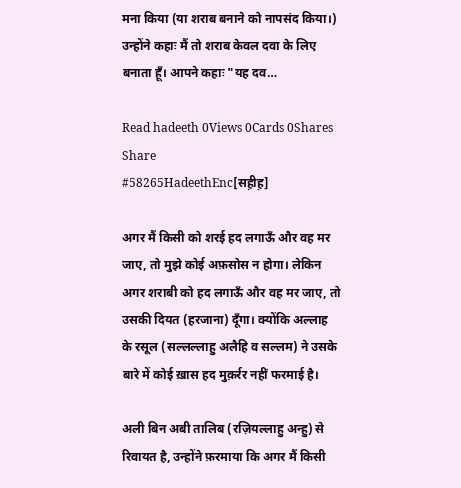मना किया (या शराब बनाने को नापसंद किया।) उन्होंने कहाः मैं तो शराब केवल दवा के लिए बनाता हूँ। आपने कहाः "यह दव…

Read hadeeth 0Views 0Cards 0Shares
Share
#58265HadeethEnc[सह़ीह़]

अगर मैं किसी को शरई हद लगाऊँ और वह मर जाए, तो मुझे कोई अफ़सोस न होगा। लेकिन अगर शराबी को हद लगाऊँ और वह मर जाए, तो उसकी दियत (हरजाना) दूँगा। क्योंकि अल्लाह के रसूल (सल्लल्लाहु अलैहि व सल्लम) ने उसके बारे में कोई ख़ास हद मुक़र्रर नहीं फरमाई है।

अली बिन अबी तालिब (रज़ियल्लाहु अन्हु) से रिवायत है, उन्होंने फ़रमाया कि अगर मैं किसी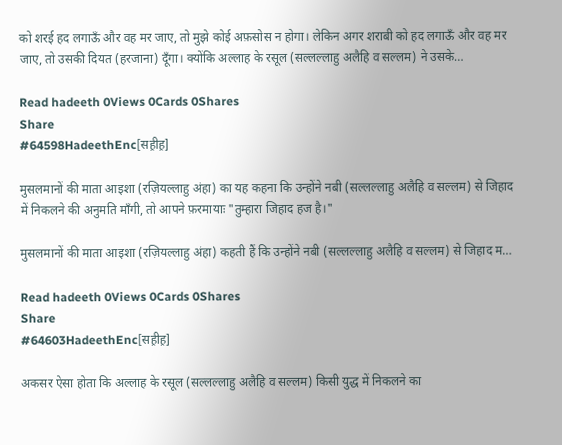को शरई हद लगाऊँ और वह मर जाए, तो मुझे कोई अफ़सोस न होगा। लेकिन अगर शराबी को हद लगाऊँ और वह मर जाए, तो उसकी दियत (हरजाना) दूँगा। क्योंकि अल्लाह के रसूल (सल्लल्लाहु अलैहि व सल्लम) ने उसके…

Read hadeeth 0Views 0Cards 0Shares
Share
#64598HadeethEnc[सह़ीह़]

मुसलमानों की माता आइशा (रज़ियल्लाहु अंहा) का यह कहना कि उन्होंने नबी (सल्लल्लाहु अलैहि व सल्लम) से जिहाद में निकलने की अनुमति माँगी, तो आपने फ़रमायाः "तुम्हारा जिहाद हज है।"

मुसलमानों की माता आइशा (रज़ियल्लाहु अंहा) कहती हैं कि उन्होंने नबी (सल्लल्लाहु अलैहि व सल्लम) से जिहाद म…

Read hadeeth 0Views 0Cards 0Shares
Share
#64603HadeethEnc[सह़ीह़]

अकसर ऐसा होता कि अल्लाह के रसूल (सल्लल्लाहु अलैहि व सल्लम) किसी युद्ध में निकलने का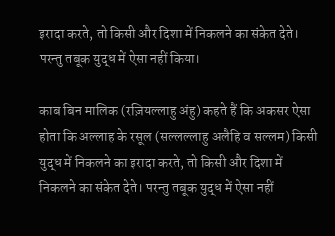इरादा करते, तो किसी और दिशा में निकलने का संकेत देते। परन्तु तबूक युद्ध में ऐसा नहीं किया।

काब बिन मालिक (रज़ियल्लाहु अंहु) कहते हैं कि अकसर ऐसा होता कि अल्लाह के रसूल (सल्लल्लाहु अलैहि व सल्लम) किसी युद्ध में निकलने का इरादा करते, तो किसी और दिशा में निकलने का संकेत देते। परन्तु तबूक युद्ध में ऐसा नहीं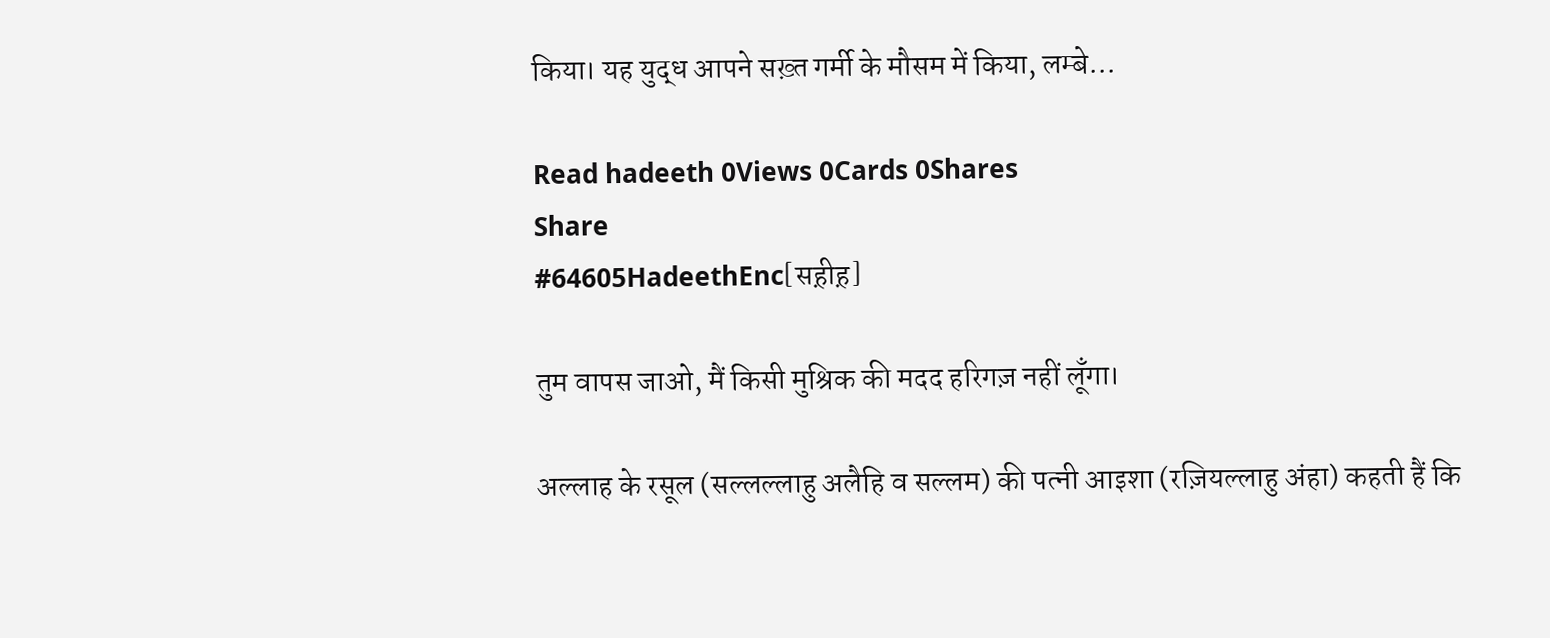किया। यह युद्ध आपने सख़्त गर्मी के मौसम में किया, लम्बे…

Read hadeeth 0Views 0Cards 0Shares
Share
#64605HadeethEnc[सह़ीह़]

तुम वापस जाओ, मैं किसी मुश्रिक की मदद हरिगज़ नहीं लूँगा।

अल्लाह के रसूल (सल्लल्लाहु अलैहि व सल्लम) की पत्नी आइशा (रज़ियल्लाहु अंहा) कहती हैं कि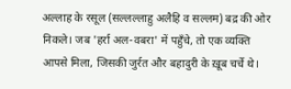अल्लाह के रसूल (सल्लल्लाहु अलैहि व सल्लम) बद्र की ओर निकले। जब 'हर्रा अल-वबरा' में पहुँचे, तो एक व्यक्ति आपसे मिला, जिसकी जुर्रत और बहादुरी के ख़ूब चर्चे थे।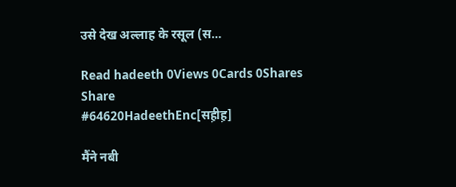उसे देख अल्लाह के रसूल (स…

Read hadeeth 0Views 0Cards 0Shares
Share
#64620HadeethEnc[सह़ीह़]

मैंने नबी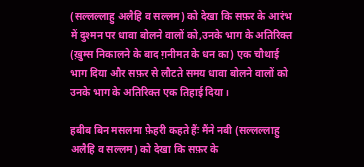(सल्लल्लाहु अलैहि व सल्लम) को देखा कि सफ़र के आरंभ में दुश्मन पर धावा बोलने वालों को,उनके भाग के अतिरिक्त (ख़ुम्स निकालने के बाद ग़नीमत के धन का) एक चौथाई भाग दिया और सफ़र से लौटते समय धावा बोलने वालों को उनके भाग के अतिरिक्त एक तिहाई दिया।

हबीब बिन मसलमा फ़ेहरी कहते हैंः मैंने नबी (सल्लल्लाहु अलैहि व सल्लम) को देखा कि सफ़र के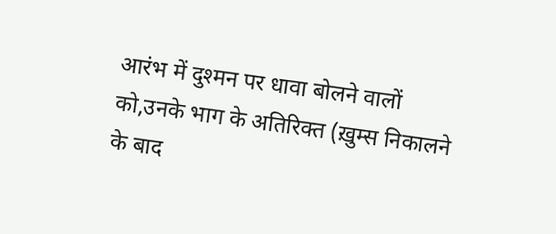आरंभ में दुश्मन पर धावा बोलने वालों को,उनके भाग के अतिरिक्त (ख़ुम्स निकालने के बाद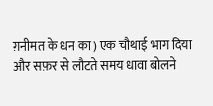ग़नीमत के धन का) एक चौथाई भाग दिया और सफ़र से लौटते समय धावा बोलने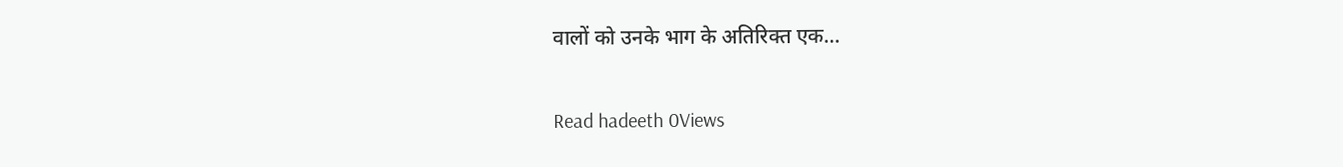वालों को उनके भाग के अतिरिक्त एक…

Read hadeeth 0Views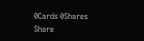0Cards 0Shares
Share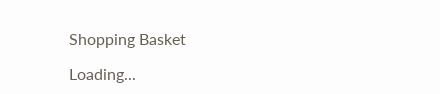Shopping Basket

Loading...